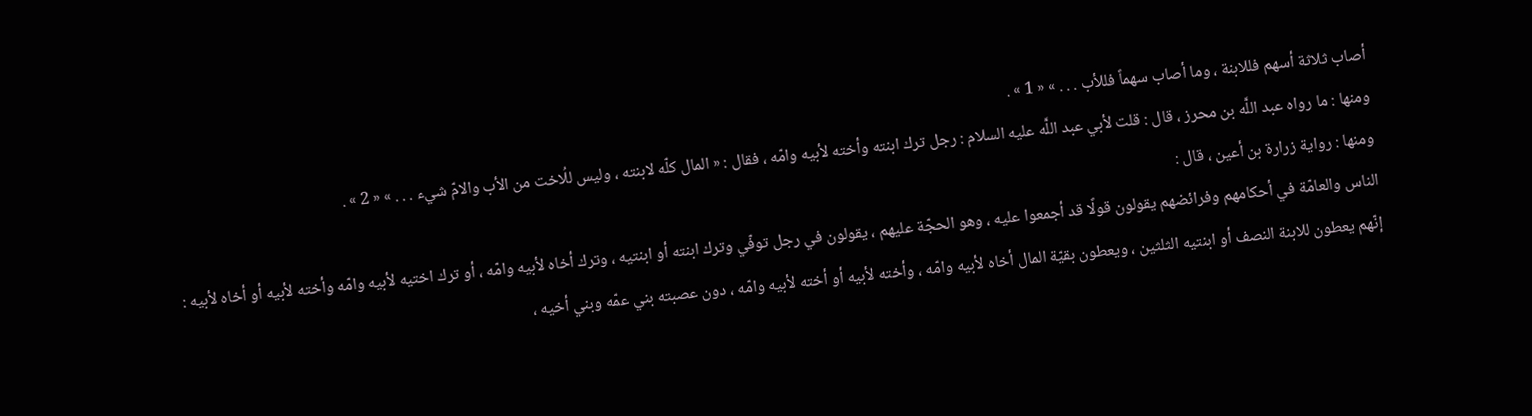أصاب ثلاثة أسهم فللابنة ، وما أصاب سهماً فللأب . . . » « 1 » .
ومنها : ما رواه عبد اللَّه بن محرز ، قال : قلت لأبي عبد اللَّه عليه السلام : رجل ترك ابنته وأخته لأبيه وامّه ، فقال : « المال كلّه لابنته ، وليس للُاخت من الأب والامّ شيء . . . » « 2 » .
ومنها : رواية زرارة بن أعين ، قال :
الناس والعامّة في أحكامهم وفرائضهم يقولون قولًا قد أجمعوا عليه ، وهو الحجّة عليهم ، يقولون في رجل توفّي وترك ابنته أو ابنتيه ، وترك أخاه لأبيه وامّه ، أو ترك اختيه لأبيه وامّه وأخته لأبيه أو أخاه لأبيه :
إنّهم يعطون للابنة النصف أو ابنتيه الثلثين ، ويعطون بقيّة المال أخاه لأبيه وامّه ، وأخته لأبيه أو أخته لأبيه وامّه ، دون عصبته بني عمّه وبني أخيه ،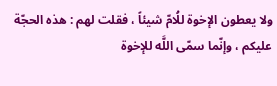ولا يعطون الإخوة للُامّ شيئاً ، فقلت لهم : هذه الحجّة عليكم ، وإنّما سمّى اللَّه للإخوة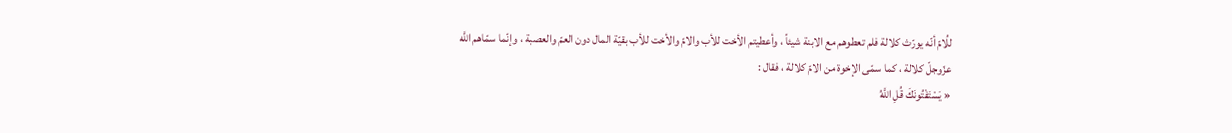للُامّ أنّه يورّث كلالة فلم تعطوهم مع الابنة شيئاً ، وأعطيتم الأخت للأب والامّ والأخت للأب بقيّة المال دون العمّ والعصبة ، وإنّما سمّاهم اللَّه عزّوجلّ كلالة ، كما سمّى الإخوة من الامّ كلالة ، فقال :
« يَسْتَفْتُونَكَ قُلِ اللَّهُ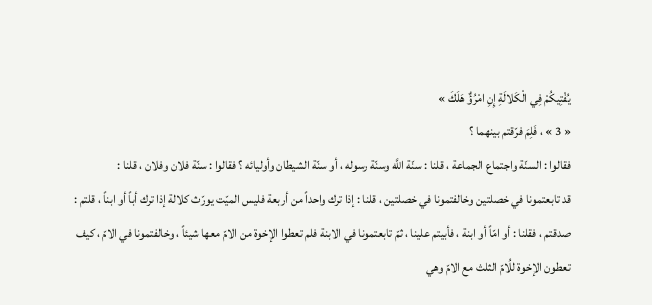يُفْتِيكُمْ فِي الْكَلالَةِ إِنِ امْرُؤٌ هَلَكَ »
« 3 » ، فَلِمَ فرّقتم بينهما ؟
فقالوا : السنّة واجتماع الجماعة ، قلنا : سنّة اللَّه وسنّة رسوله ، أو سنّة الشيطان وأوليائه ؟ فقالوا : سنّة فلان وفلان ، قلنا :
قد تابعتمونا في خصلتين وخالفتمونا في خصلتين ، قلنا : إذا ترك واحداً من أربعة فليس الميّت يورّث كلالة إذا ترك أباً أو ابناً ، قلتم : صدقتم ، فقلنا : أو امّاً أو ابنة ، فأبيتم علينا ، ثمّ تابعتمونا في الابنة فلم تعطوا الإخوة من الامّ معها شيئاً ، وخالفتمونا في الامّ ، كيف تعطون الإخوة للُامّ الثلث مع الامّ وهي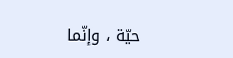حيّة ، وإنّما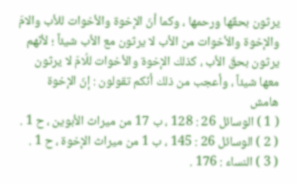يرثون بحقّها ورحمها ، وكما أنّ الإخوة والأخوات للأب والامّ والإخوة والأخوات من الأب لا يرثون مع الأب شيئاً ؛ لأنّهم يرثون بحقّ الأب ، كذلك الإخوة والأخوات للُامّ لا يرثون معها شيئاً ، وأعجب من ذلك أنّكم تقولون : إنّ الإخوة
هامش
( 1 ) الوسائل 26 : 128 ، ب 17 من ميراث الأبوين ، ح 1 .
( 2 ) الوسائل 26 : 145 ، ب 1 من ميراث الإخوة ، ح 1 .
( 3 ) النساء : 176 .